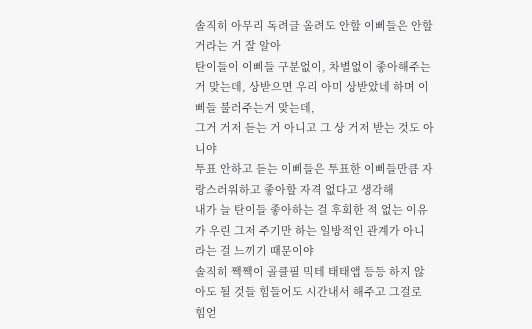솔직히 아무리 독려글 올려도 안할 이삐들은 안할거라는 거 잘 알아
탄이들이 이삐들 구분없이, 차별없이 좋아해주는거 맞는데, 상받으면 우리 아미 상받았네 하며 이삐들 불러주는거 맞는데,
그거 거저 듣는 거 아니고 그 상 거저 받는 것도 아니야
투표 안하고 듣는 이삐들은 투표한 이삐들만큼 자랑스러워하고 좋아할 자격 없다고 생각해
내가 늘 탄이들 좋아하는 걸 후회한 적 없는 이유가 우린 그저 주기만 하는 일방적인 관계가 아니라는 걸 느끼기 때문이야
솔직히 짹짹이 골클필 믹테 태태앱 등등 하지 않아도 될 것들 힘들어도 시간내서 해주고 그걸로 힘얻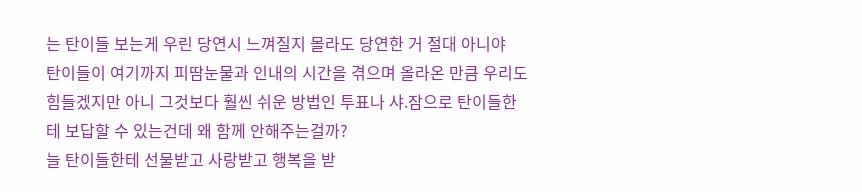는 탄이들 보는게 우린 당연시 느껴질지 몰라도 당연한 거 절대 아니야
탄이들이 여기까지 피땀눈물과 인내의 시간을 겪으며 올라온 만큼 우리도 힘들겠지만 아니 그것보다 훨씬 쉬운 방법인 투표나 샤.잠으로 탄이들한테 보답할 수 있는건데 왜 함께 안해주는걸까?
늘 탄이들한테 선물받고 사랑받고 행복을 받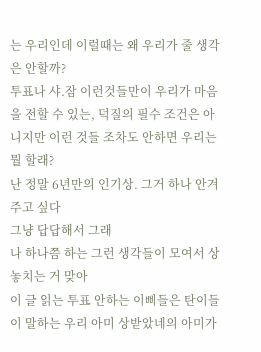는 우리인데 이럴때는 왜 우리가 줄 생각은 안할까?
투표나 샤.잠 이런것들만이 우리가 마음을 전할 수 있는, 덕질의 필수 조건은 아니지만 이런 것들 조차도 안하면 우리는 뭘 할래?
난 정말 6년만의 인기상. 그거 하나 안겨주고 싶다
그냥 답답해서 그래
나 하나쯤 하는 그런 생각들이 모여서 상 놓치는 거 맞아
이 글 읽는 투표 안하는 이삐들은 탄이들이 말하는 우리 아미 상받았네의 아미가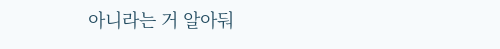아니라는 거 알아둬